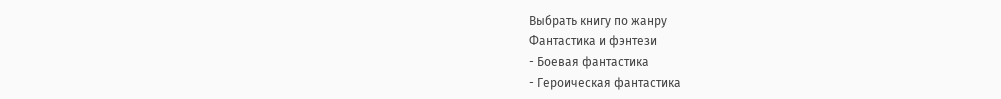Выбрать книгу по жанру
Фантастика и фэнтези
- Боевая фантастика
- Героическая фантастика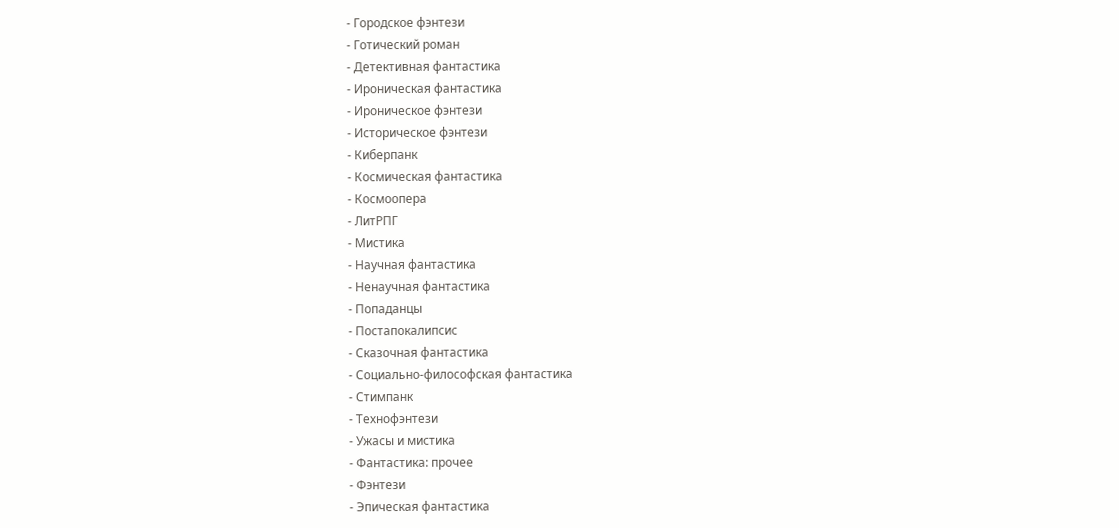- Городское фэнтези
- Готический роман
- Детективная фантастика
- Ироническая фантастика
- Ироническое фэнтези
- Историческое фэнтези
- Киберпанк
- Космическая фантастика
- Космоопера
- ЛитРПГ
- Мистика
- Научная фантастика
- Ненаучная фантастика
- Попаданцы
- Постапокалипсис
- Сказочная фантастика
- Социально-философская фантастика
- Стимпанк
- Технофэнтези
- Ужасы и мистика
- Фантастика: прочее
- Фэнтези
- Эпическая фантастика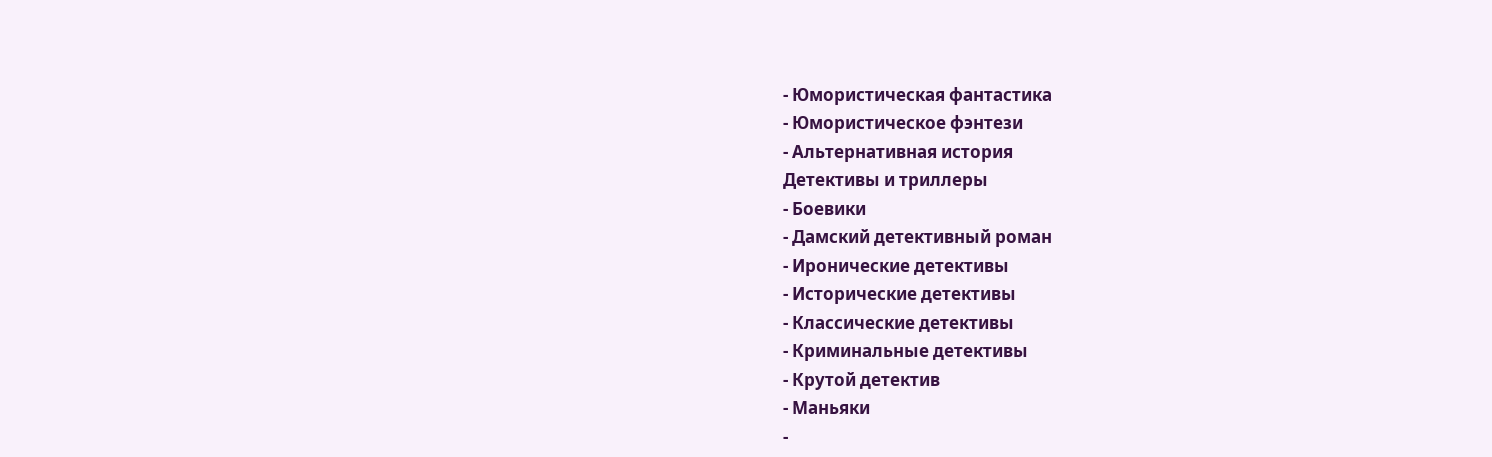- Юмористическая фантастика
- Юмористическое фэнтези
- Альтернативная история
Детективы и триллеры
- Боевики
- Дамский детективный роман
- Иронические детективы
- Исторические детективы
- Классические детективы
- Криминальные детективы
- Крутой детектив
- Маньяки
-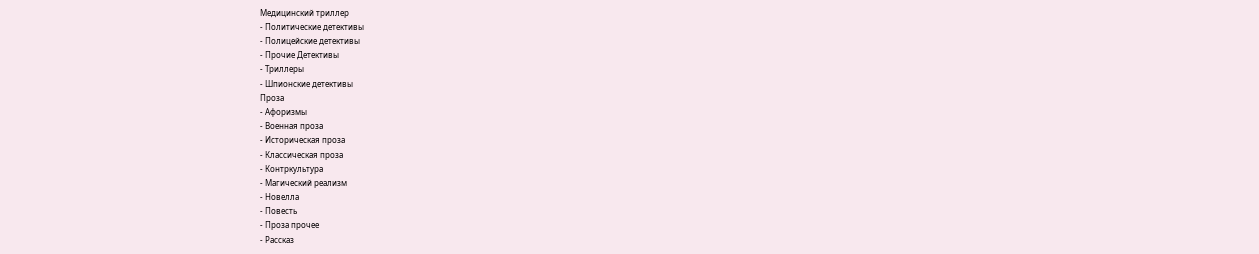Медицинский триллер
- Политические детективы
- Полицейские детективы
- Прочие Детективы
- Триллеры
- Шпионские детективы
Проза
- Афоризмы
- Военная проза
- Историческая проза
- Классическая проза
- Контркультура
- Магический реализм
- Новелла
- Повесть
- Проза прочее
- Рассказ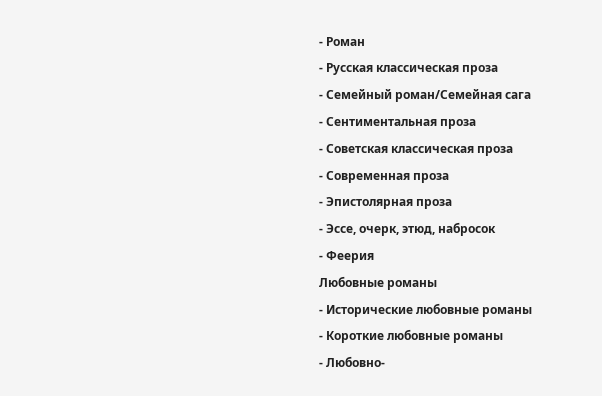- Роман
- Русская классическая проза
- Семейный роман/Семейная сага
- Сентиментальная проза
- Советская классическая проза
- Современная проза
- Эпистолярная проза
- Эссе, очерк, этюд, набросок
- Феерия
Любовные романы
- Исторические любовные романы
- Короткие любовные романы
- Любовно-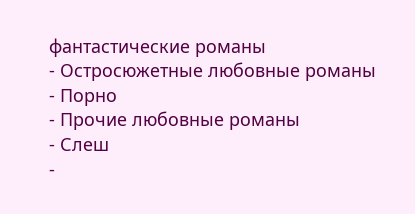фантастические романы
- Остросюжетные любовные романы
- Порно
- Прочие любовные романы
- Слеш
-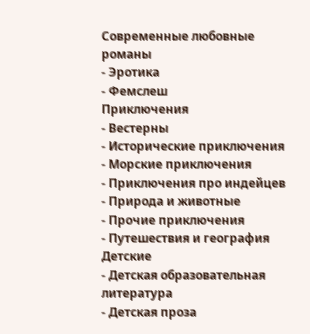Современные любовные романы
- Эротика
- Фемслеш
Приключения
- Вестерны
- Исторические приключения
- Морские приключения
- Приключения про индейцев
- Природа и животные
- Прочие приключения
- Путешествия и география
Детские
- Детская образовательная литература
- Детская проза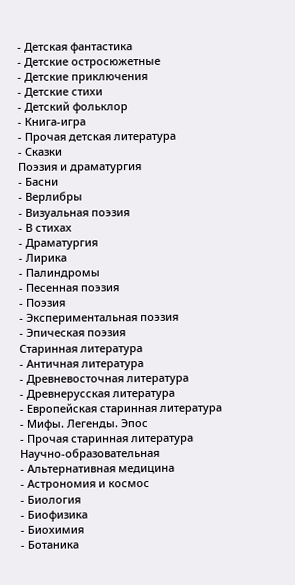- Детская фантастика
- Детские остросюжетные
- Детские приключения
- Детские стихи
- Детский фольклор
- Книга-игра
- Прочая детская литература
- Сказки
Поэзия и драматургия
- Басни
- Верлибры
- Визуальная поэзия
- В стихах
- Драматургия
- Лирика
- Палиндромы
- Песенная поэзия
- Поэзия
- Экспериментальная поэзия
- Эпическая поэзия
Старинная литература
- Античная литература
- Древневосточная литература
- Древнерусская литература
- Европейская старинная литература
- Мифы. Легенды. Эпос
- Прочая старинная литература
Научно-образовательная
- Альтернативная медицина
- Астрономия и космос
- Биология
- Биофизика
- Биохимия
- Ботаника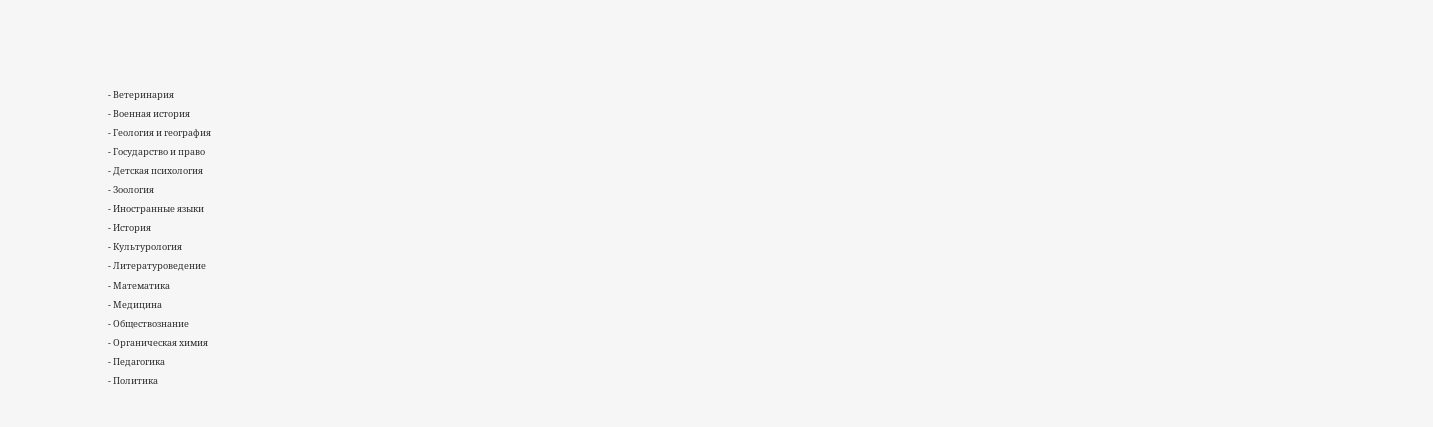- Ветеринария
- Военная история
- Геология и география
- Государство и право
- Детская психология
- Зоология
- Иностранные языки
- История
- Культурология
- Литературоведение
- Математика
- Медицина
- Обществознание
- Органическая химия
- Педагогика
- Политика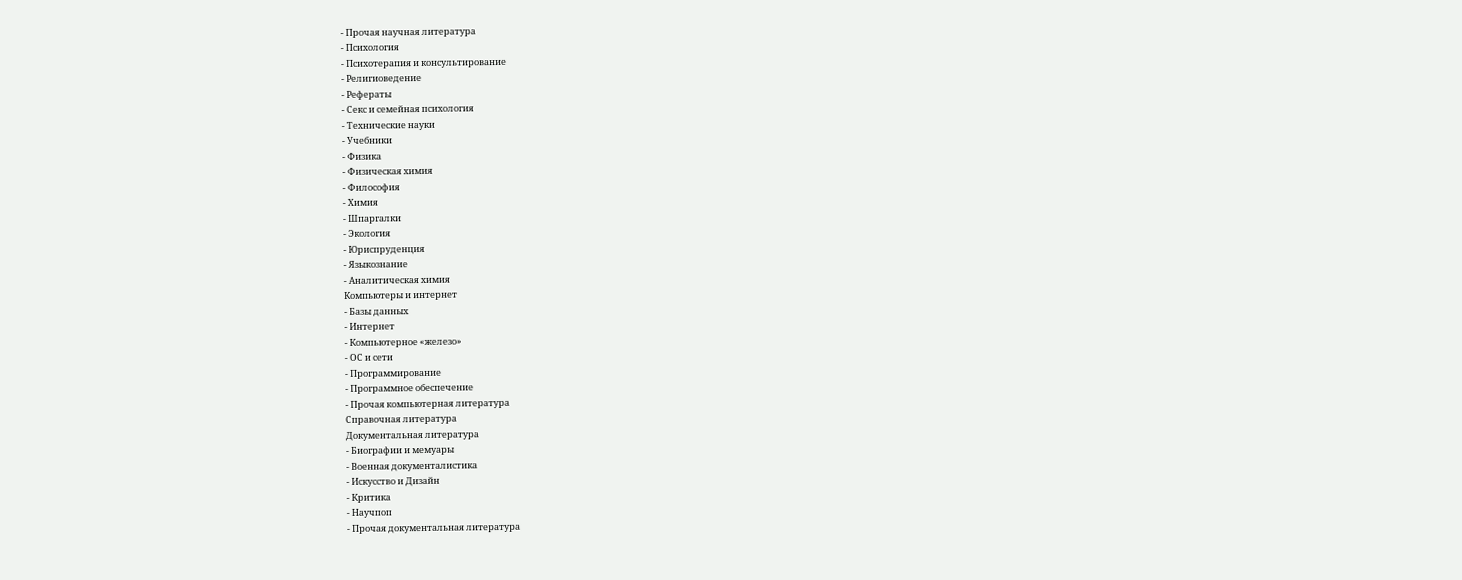- Прочая научная литература
- Психология
- Психотерапия и консультирование
- Религиоведение
- Рефераты
- Секс и семейная психология
- Технические науки
- Учебники
- Физика
- Физическая химия
- Философия
- Химия
- Шпаргалки
- Экология
- Юриспруденция
- Языкознание
- Аналитическая химия
Компьютеры и интернет
- Базы данных
- Интернет
- Компьютерное «железо»
- ОС и сети
- Программирование
- Программное обеспечение
- Прочая компьютерная литература
Справочная литература
Документальная литература
- Биографии и мемуары
- Военная документалистика
- Искусство и Дизайн
- Критика
- Научпоп
- Прочая документальная литература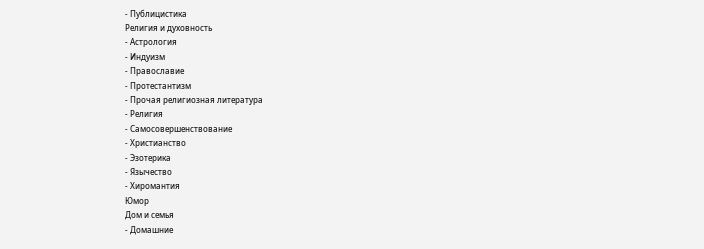- Публицистика
Религия и духовность
- Астрология
- Индуизм
- Православие
- Протестантизм
- Прочая религиозная литература
- Религия
- Самосовершенствование
- Христианство
- Эзотерика
- Язычество
- Хиромантия
Юмор
Дом и семья
- Домашние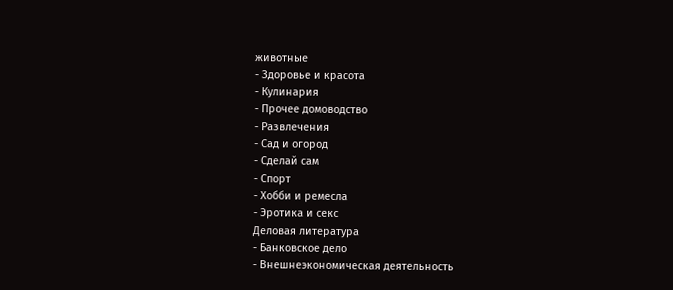животные
- Здоровье и красота
- Кулинария
- Прочее домоводство
- Развлечения
- Сад и огород
- Сделай сам
- Спорт
- Хобби и ремесла
- Эротика и секс
Деловая литература
- Банковское дело
- Внешнеэкономическая деятельность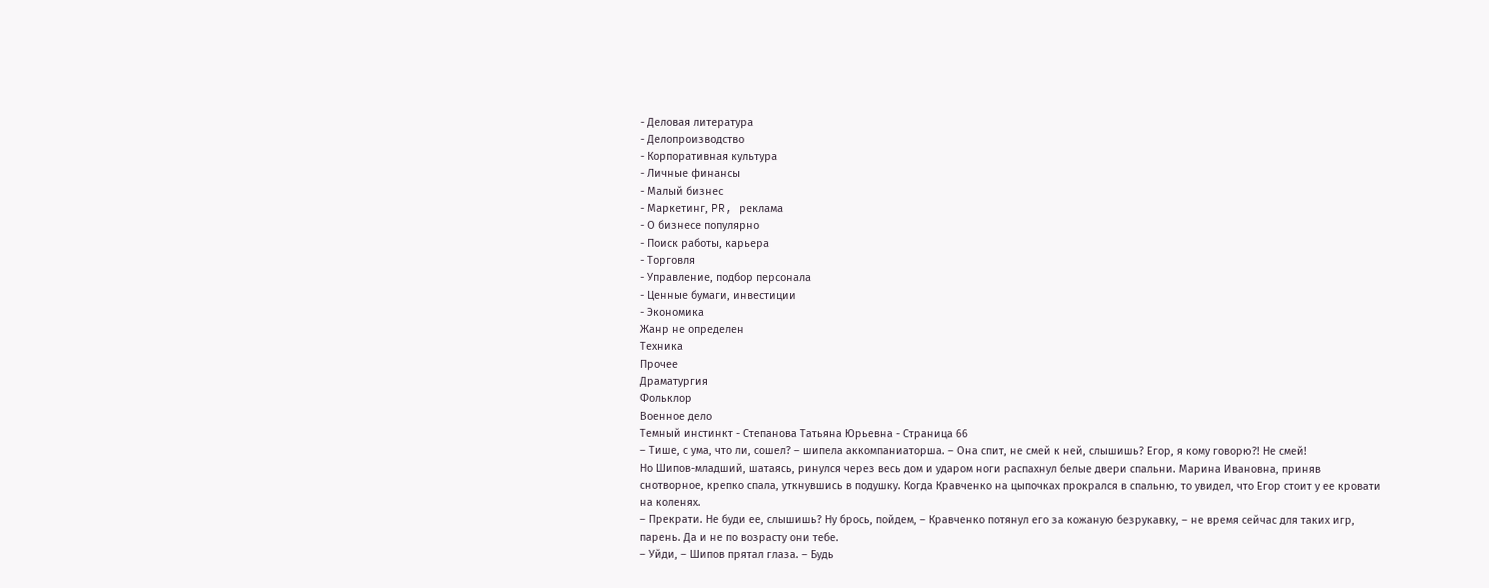- Деловая литература
- Делопроизводство
- Корпоративная культура
- Личные финансы
- Малый бизнес
- Маркетинг, PR, реклама
- О бизнесе популярно
- Поиск работы, карьера
- Торговля
- Управление, подбор персонала
- Ценные бумаги, инвестиции
- Экономика
Жанр не определен
Техника
Прочее
Драматургия
Фольклор
Военное дело
Темный инстинкт - Степанова Татьяна Юрьевна - Страница 66
– Тише, с ума, что ли, сошел? – шипела аккомпаниаторша. – Она спит, не смей к ней, слышишь? Егор, я кому говорю?! Не смей!
Но Шипов-младший, шатаясь, ринулся через весь дом и ударом ноги распахнул белые двери спальни. Марина Ивановна, приняв снотворное, крепко спала, уткнувшись в подушку. Когда Кравченко на цыпочках прокрался в спальню, то увидел, что Егор стоит у ее кровати на коленях.
– Прекрати. Не буди ее, слышишь? Ну брось, пойдем, – Кравченко потянул его за кожаную безрукавку, – не время сейчас для таких игр, парень. Да и не по возрасту они тебе.
– Уйди, – Шипов прятал глаза. – Будь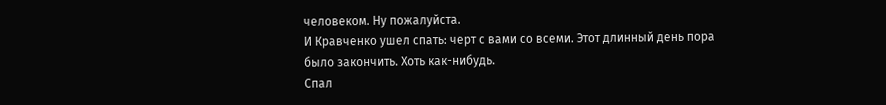человеком. Ну пожалуйста.
И Кравченко ушел спать: черт с вами со всеми. Этот длинный день пора было закончить. Хоть как-нибудь.
Спал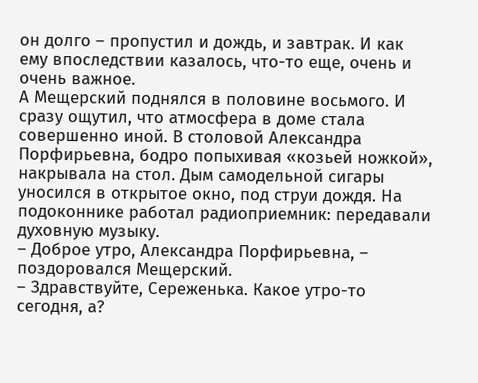он долго – пропустил и дождь, и завтрак. И как ему впоследствии казалось, что-то еще, очень и очень важное.
А Мещерский поднялся в половине восьмого. И сразу ощутил, что атмосфера в доме стала совершенно иной. В столовой Александра Порфирьевна, бодро попыхивая «козьей ножкой», накрывала на стол. Дым самодельной сигары уносился в открытое окно, под струи дождя. На подоконнике работал радиоприемник: передавали духовную музыку.
– Доброе утро, Александра Порфирьевна, – поздоровался Мещерский.
– Здравствуйте, Сереженька. Какое утро-то сегодня, а?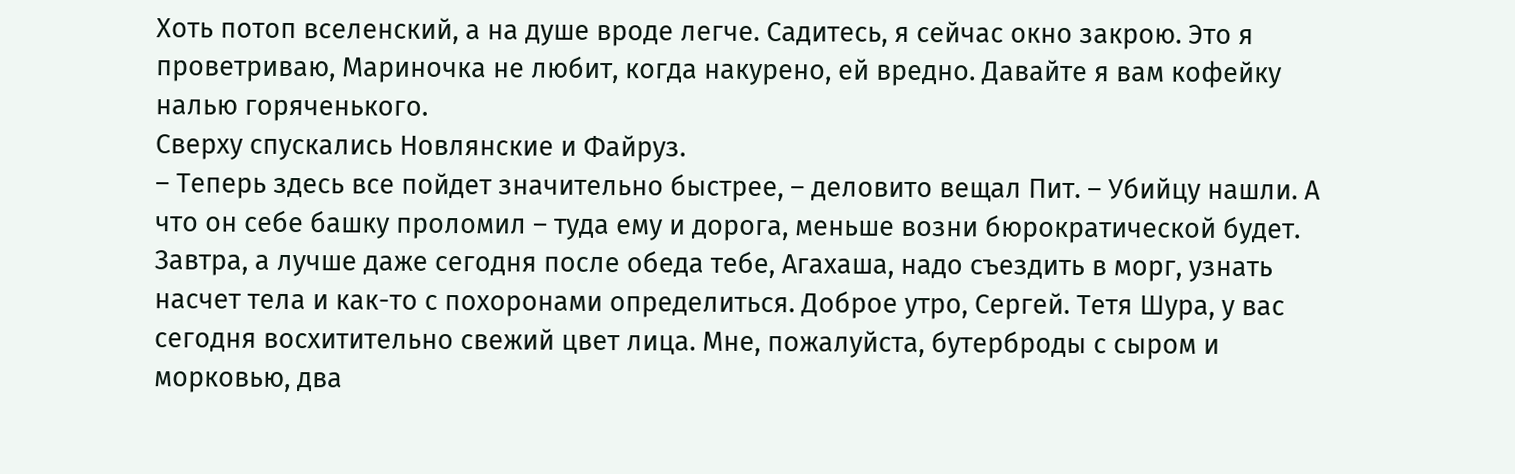Хоть потоп вселенский, а на душе вроде легче. Садитесь, я сейчас окно закрою. Это я проветриваю, Мариночка не любит, когда накурено, ей вредно. Давайте я вам кофейку налью горяченького.
Сверху спускались Новлянские и Файруз.
– Теперь здесь все пойдет значительно быстрее, – деловито вещал Пит. – Убийцу нашли. А что он себе башку проломил – туда ему и дорога, меньше возни бюрократической будет. Завтра, а лучше даже сегодня после обеда тебе, Агахаша, надо съездить в морг, узнать насчет тела и как-то с похоронами определиться. Доброе утро, Сергей. Тетя Шура, у вас сегодня восхитительно свежий цвет лица. Мне, пожалуйста, бутерброды с сыром и морковью, два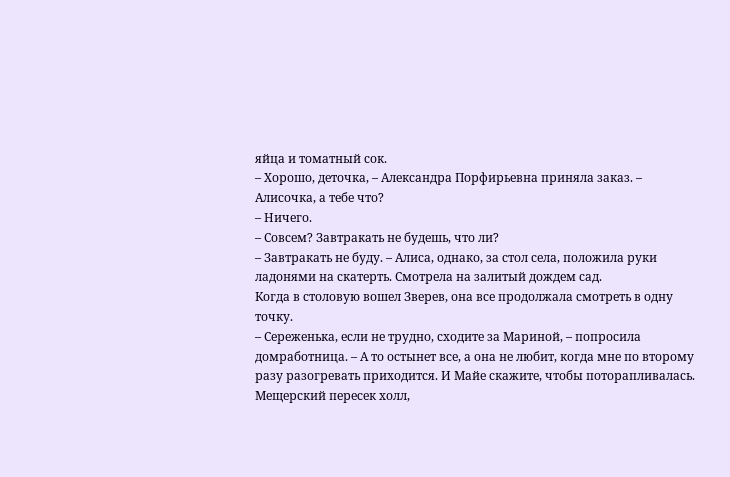яйца и томатный сок.
– Хорошо, деточка, – Александра Порфирьевна приняла заказ. – Алисочка, а тебе что?
– Ничего.
– Совсем? Завтракать не будешь, что ли?
– Завтракать не буду. – Алиса, однако, за стол села, положила руки ладонями на скатерть. Смотрела на залитый дождем сад.
Когда в столовую вошел Зверев, она все продолжала смотреть в одну точку.
– Сереженька, если не трудно, сходите за Мариной, – попросила домработница. – А то остынет все, а она не любит, когда мне по второму разу разогревать приходится. И Майе скажите, чтобы поторапливалась.
Мещерский пересек холл,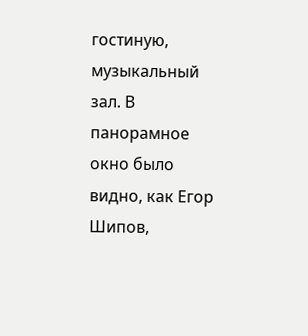гостиную, музыкальный зал. В панорамное окно было видно, как Егор Шипов,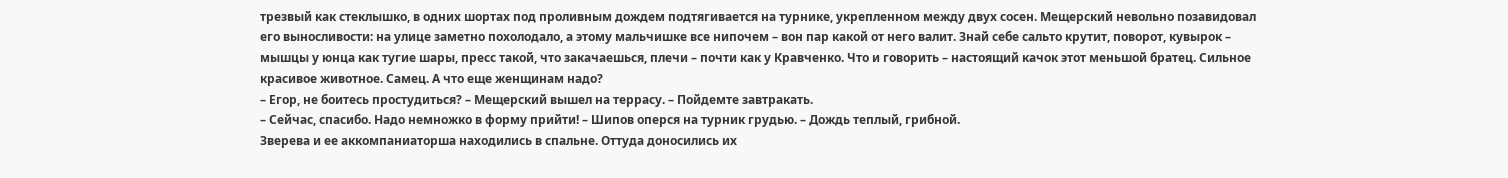трезвый как стеклышко, в одних шортах под проливным дождем подтягивается на турнике, укрепленном между двух сосен. Мещерский невольно позавидовал его выносливости: на улице заметно похолодало, а этому мальчишке все нипочем – вон пар какой от него валит. Знай себе сальто крутит, поворот, кувырок – мышцы у юнца как тугие шары, пресс такой, что закачаешься, плечи – почти как у Кравченко. Что и говорить – настоящий качок этот меньшой братец. Сильное красивое животное. Самец. А что еще женщинам надо?
– Егор, не боитесь простудиться? – Мещерский вышел на террасу. – Пойдемте завтракать.
– Сейчас, спасибо. Надо немножко в форму прийти! – Шипов оперся на турник грудью. – Дождь теплый, грибной.
Зверева и ее аккомпаниаторша находились в спальне. Оттуда доносились их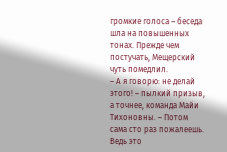громкие голоса – беседа шла на повышенных тонах. Прежде чем постучать, Мещерский чуть помедлил.
– А я говорю: не делай этого! – пылкий призыв, а точнее, команда Майи Тихоновны. – Потом сама сто раз пожалеешь. Ведь это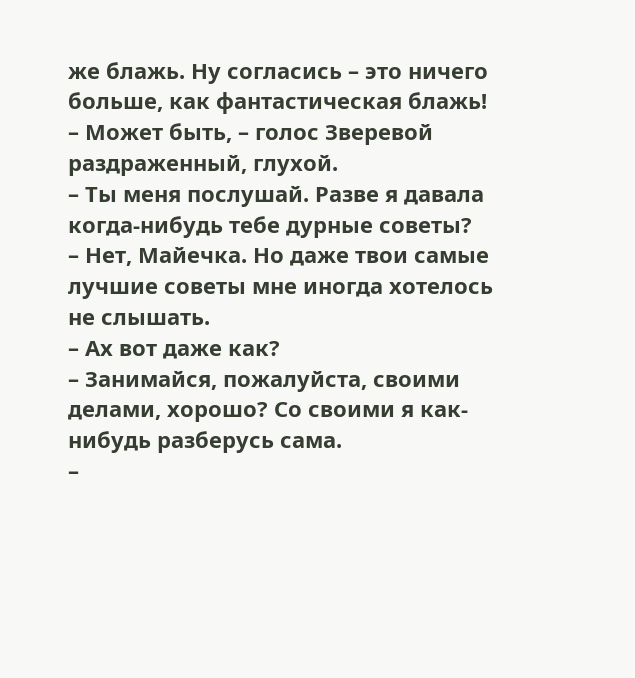же блажь. Ну согласись – это ничего больше, как фантастическая блажь!
– Может быть, – голос Зверевой раздраженный, глухой.
– Ты меня послушай. Разве я давала когда-нибудь тебе дурные советы?
– Нет, Майечка. Но даже твои самые лучшие советы мне иногда хотелось не слышать.
– Ах вот даже как?
– Занимайся, пожалуйста, своими делами, хорошо? Со своими я как-нибудь разберусь сама.
–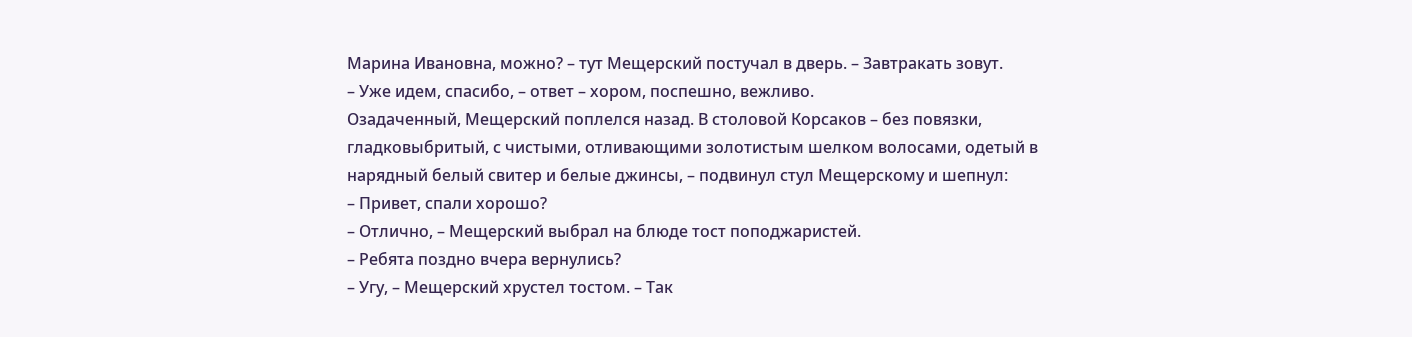Марина Ивановна, можно? – тут Мещерский постучал в дверь. – Завтракать зовут.
– Уже идем, спасибо, – ответ – хором, поспешно, вежливо.
Озадаченный, Мещерский поплелся назад. В столовой Корсаков – без повязки, гладковыбритый, с чистыми, отливающими золотистым шелком волосами, одетый в нарядный белый свитер и белые джинсы, – подвинул стул Мещерскому и шепнул:
– Привет, спали хорошо?
– Отлично, – Мещерский выбрал на блюде тост поподжаристей.
– Ребята поздно вчера вернулись?
– Угу, – Мещерский хрустел тостом. – Так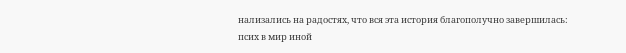нализались на радостях, что вся эта история благополучно завершилась: псих в мир иной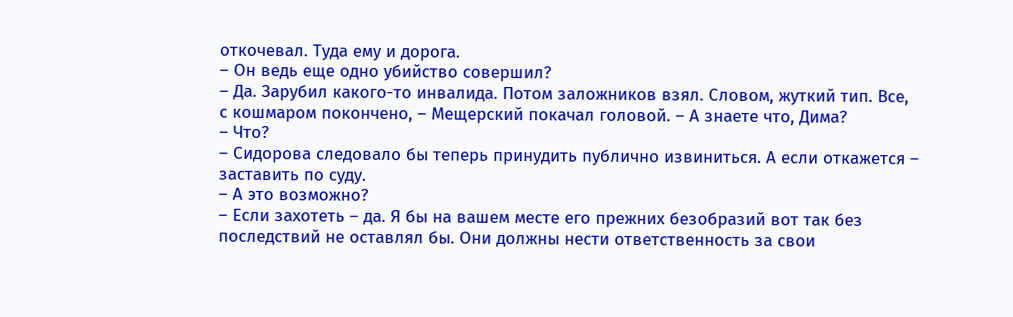откочевал. Туда ему и дорога.
– Он ведь еще одно убийство совершил?
– Да. Зарубил какого-то инвалида. Потом заложников взял. Словом, жуткий тип. Все, с кошмаром покончено, – Мещерский покачал головой. – А знаете что, Дима?
– Что?
– Сидорова следовало бы теперь принудить публично извиниться. А если откажется – заставить по суду.
– А это возможно?
– Если захотеть – да. Я бы на вашем месте его прежних безобразий вот так без последствий не оставлял бы. Они должны нести ответственность за свои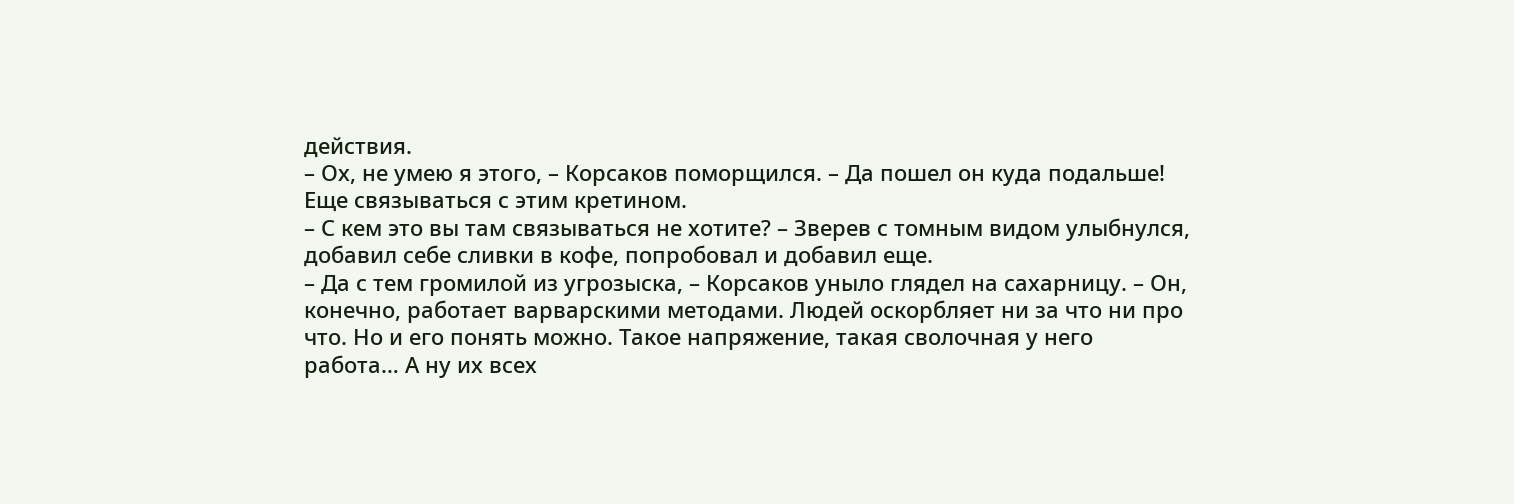действия.
– Ох, не умею я этого, – Корсаков поморщился. – Да пошел он куда подальше! Еще связываться с этим кретином.
– С кем это вы там связываться не хотите? – Зверев с томным видом улыбнулся, добавил себе сливки в кофе, попробовал и добавил еще.
– Да с тем громилой из угрозыска, – Корсаков уныло глядел на сахарницу. – Он, конечно, работает варварскими методами. Людей оскорбляет ни за что ни про что. Но и его понять можно. Такое напряжение, такая сволочная у него работа… А ну их всех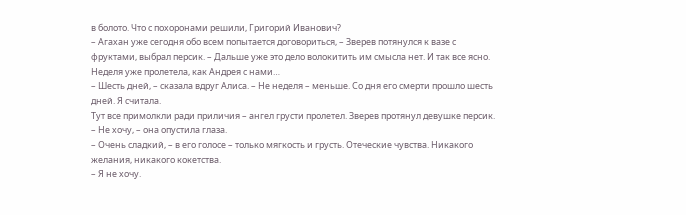в болото. Что с похоронами решили, Григорий Иванович?
– Агахан уже сегодня обо всем попытается договориться, – Зверев потянулся к вазе с фруктами, выбрал персик. – Дальше уже это дело волокитить им смысла нет. И так все ясно. Неделя уже пролетела, как Андрея с нами…
– Шесть дней, – сказала вдруг Алиса. – Не неделя – меньше. Со дня его смерти прошло шесть дней. Я считала.
Тут все примолкли ради приличия – ангел грусти пролетел. Зверев протянул девушке персик.
– Не хочу, – она опустила глаза.
– Очень сладкий, – в его голосе – только мягкость и грусть. Отеческие чувства. Никакого желания, никакого кокетства.
– Я не хочу.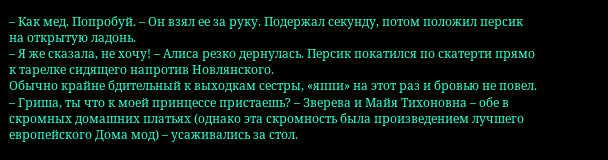– Как мед. Попробуй. – Он взял ее за руку. Подержал секунду, потом положил персик на открытую ладонь.
– Я же сказала, не хочу! – Алиса резко дернулась. Персик покатился по скатерти прямо к тарелке сидящего напротив Новлянского.
Обычно крайне бдительный к выходкам сестры, «яппи» на этот раз и бровью не повел.
– Гриша, ты что к моей принцессе пристаешь? – Зверева и Майя Тихоновна – обе в скромных домашних платьях (однако эта скромность была произведением лучшего европейского Дома мод) – усаживались за стол.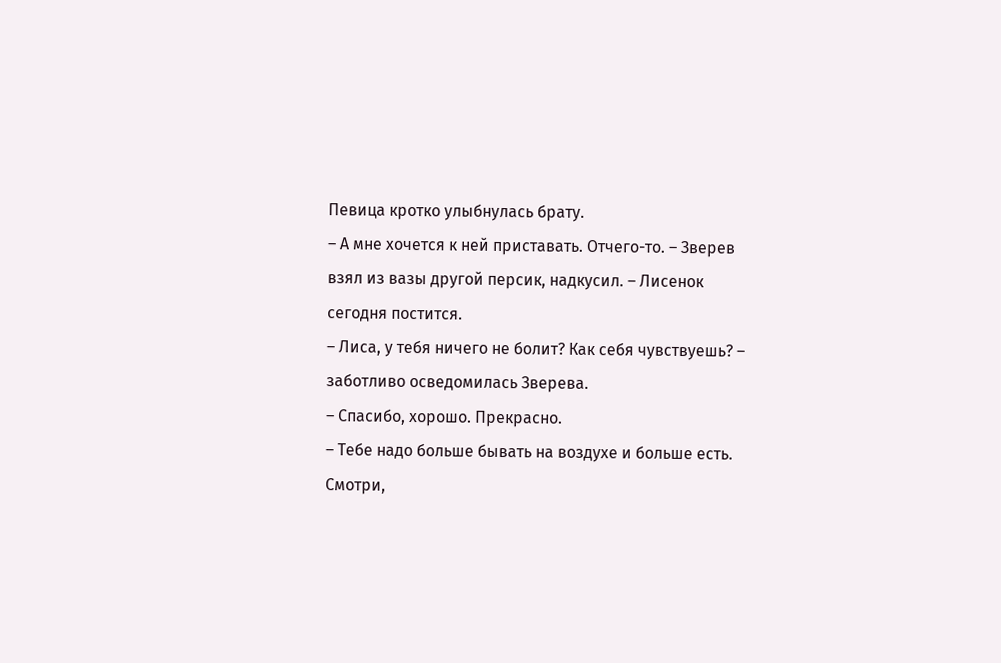Певица кротко улыбнулась брату.
– А мне хочется к ней приставать. Отчего-то. – Зверев взял из вазы другой персик, надкусил. – Лисенок сегодня постится.
– Лиса, у тебя ничего не болит? Как себя чувствуешь? – заботливо осведомилась Зверева.
– Спасибо, хорошо. Прекрасно.
– Тебе надо больше бывать на воздухе и больше есть. Смотри,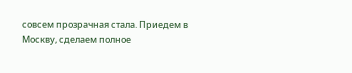совсем прозрачная стала. Приедем в Москву, сделаем полное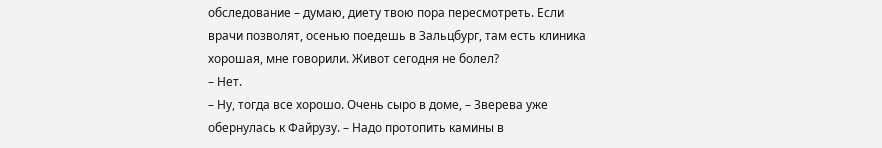обследование – думаю, диету твою пора пересмотреть. Если врачи позволят, осенью поедешь в Зальцбург, там есть клиника хорошая, мне говорили. Живот сегодня не болел?
– Нет.
– Ну, тогда все хорошо. Очень сыро в доме, – Зверева уже обернулась к Файрузу. – Надо протопить камины в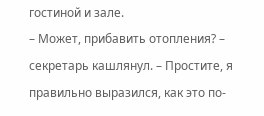гостиной и зале.
– Может, прибавить отопления? – секретарь кашлянул. – Простите, я правильно выразился, как это по-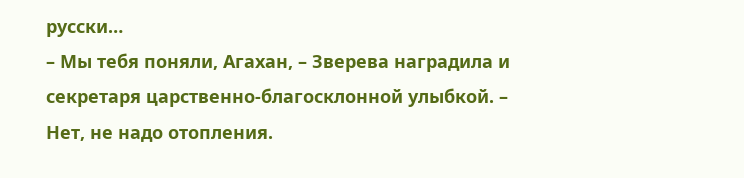русски…
– Мы тебя поняли, Агахан, – Зверева наградила и секретаря царственно-благосклонной улыбкой. – Нет, не надо отопления.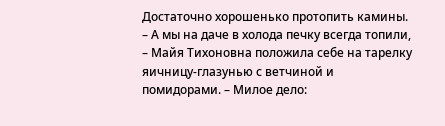Достаточно хорошенько протопить камины.
– А мы на даче в холода печку всегда топили, – Майя Тихоновна положила себе на тарелку яичницу-глазунью с ветчиной и помидорами. – Милое дело: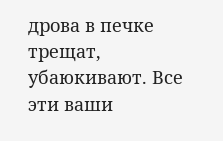дрова в печке трещат, убаюкивают. Все эти ваши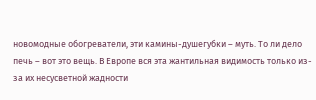новомодные обогреватели, эти камины-душегубки – муть. То ли дело печь – вот это вещь. В Европе вся эта жантильная видимость только из-за их несусветной жадности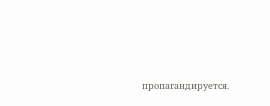пропагандируется.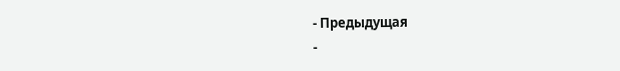- Предыдущая
-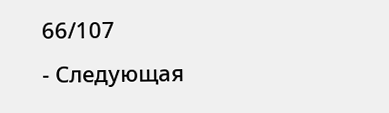66/107
- Следующая